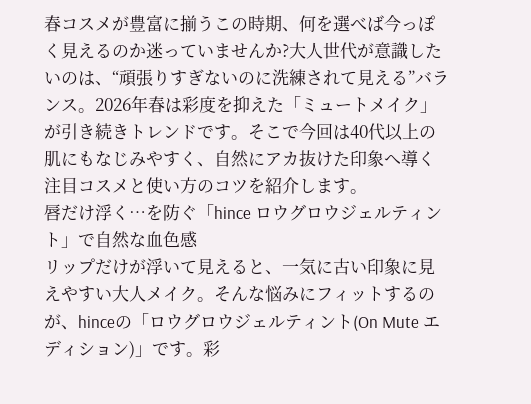春コスメが豊富に揃うこの時期、何を選べば今っぽく見えるのか迷っていませんか?大人世代が意識したいのは、“頑張りすぎないのに洗練されて見える”バランス。2026年春は彩度を抑えた「ミュートメイク」が引き続きトレンドです。そこで今回は40代以上の肌にもなじみやすく、自然にアカ抜けた印象へ導く注目コスメと使い方のコツを紹介します。
唇だけ浮く…を防ぐ「hince ロウグロウジェルティント」で自然な血色感
リップだけが浮いて見えると、一気に古い印象に見えやすい大人メイク。そんな悩みにフィットするのが、hinceの「ロウグロウジェルティント(On Mute エディション)」です。彩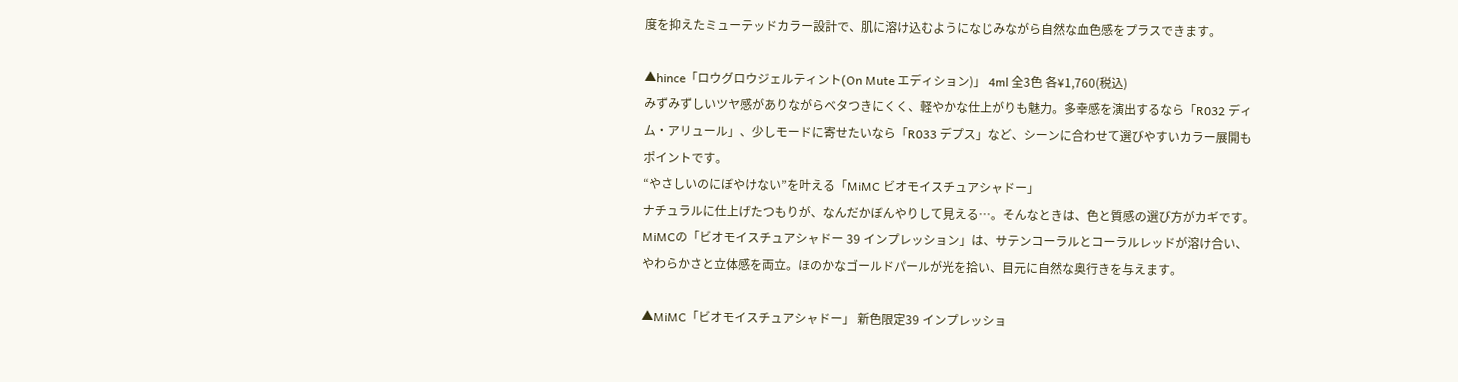度を抑えたミューテッドカラー設計で、肌に溶け込むようになじみながら自然な血色感をプラスできます。

▲hince「ロウグロウジェルティント(On Mute エディション)」 4ml 全3色 各¥1,760(税込)
みずみずしいツヤ感がありながらベタつきにくく、軽やかな仕上がりも魅力。多幸感を演出するなら「R032 ディム・アリュール」、少しモードに寄せたいなら「R033 デプス」など、シーンに合わせて選びやすいカラー展開もポイントです。
“やさしいのにぼやけない”を叶える「MiMC ビオモイスチュアシャドー」
ナチュラルに仕上げたつもりが、なんだかぼんやりして見える…。そんなときは、色と質感の選び方がカギです。MiMCの「ビオモイスチュアシャドー 39 インプレッション」は、サテンコーラルとコーラルレッドが溶け合い、やわらかさと立体感を両立。ほのかなゴールドパールが光を拾い、目元に自然な奥行きを与えます。

▲MiMC「ビオモイスチュアシャドー」 新色限定39 インプレッショ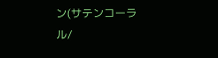ン(サテンコーラル/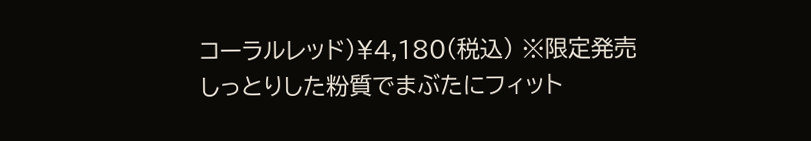コーラルレッド)¥4,180(税込) ※限定発売
しっとりした粉質でまぶたにフィット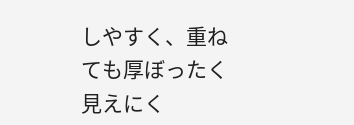しやすく、重ねても厚ぼったく見えにく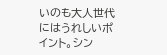いのも大人世代にはうれしいポイント。シン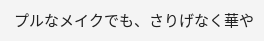プルなメイクでも、さりげなく華や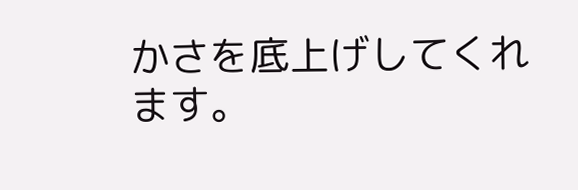かさを底上げしてくれます。